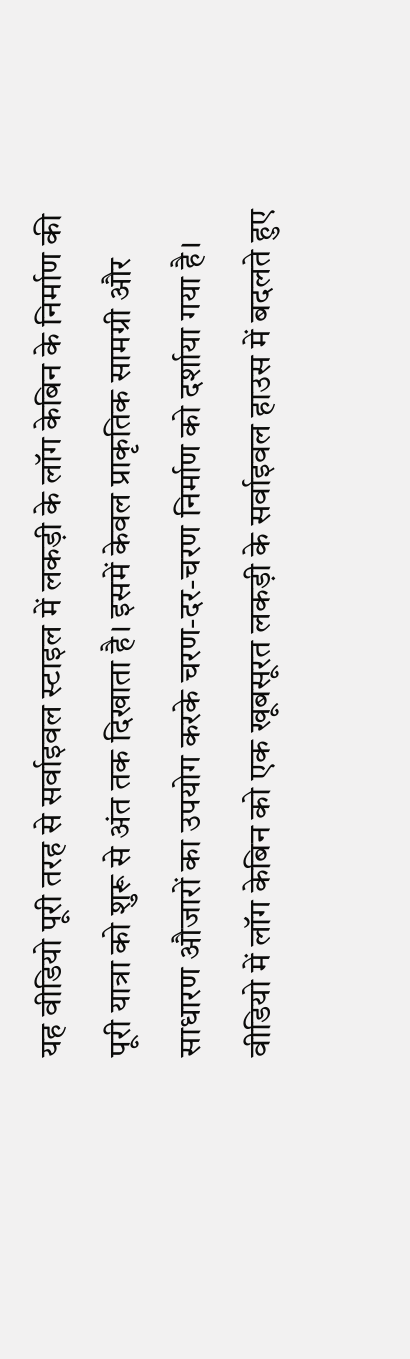यह वीडियो पूरी तरह से सर्वाइवल स्टाइल में लकड़ी के लॉग केबिन के निर्माण की पूरी यात्रा को शुरू से अंत तक दिखाता है। इसमें केवल प्राकृतिक सामग्री और साधारण औजारों का उपयोग करके चरण-दर-चरण निर्माण को दर्शाया गया है। वीडियो में लॉग केबिन को एक खूबसूरत लकड़ी के सर्वाइवल हाउस में बदलते हुए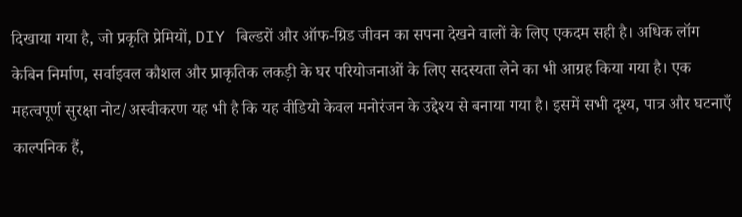दिखाया गया है, जो प्रकृति प्रेमियों, DIY बिल्डरों और ऑफ-ग्रिड जीवन का सपना देखने वालों के लिए एकदम सही है। अधिक लॉग केबिन निर्माण, सर्वाइवल कौशल और प्राकृतिक लकड़ी के घर परियोजनाओं के लिए सदस्यता लेने का भी आग्रह किया गया है। एक महत्वपूर्ण सुरक्षा नोट/अस्वीकरण यह भी है कि यह वीडियो केवल मनोरंजन के उद्देश्य से बनाया गया है। इसमें सभी दृश्य, पात्र और घटनाएँ काल्पनिक हैं,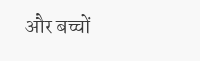और बच्चों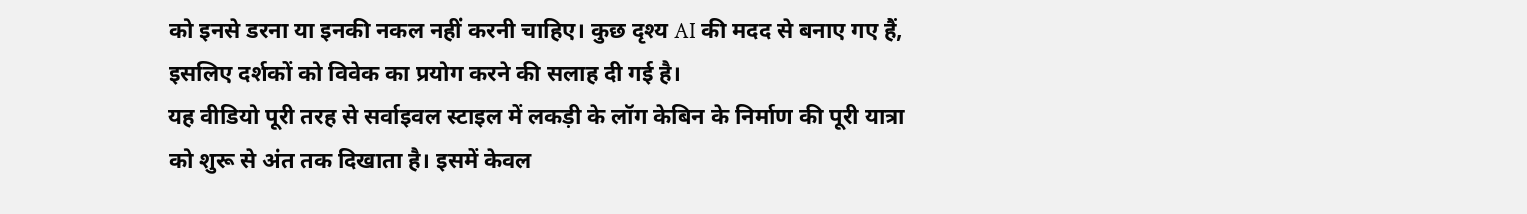को इनसे डरना या इनकी नकल नहीं करनी चाहिए। कुछ दृश्य AI की मदद से बनाए गए हैं, इसलिए दर्शकों को विवेक का प्रयोग करने की सलाह दी गई है।
यह वीडियो पूरी तरह से सर्वाइवल स्टाइल में लकड़ी के लॉग केबिन के निर्माण की पूरी यात्रा को शुरू से अंत तक दिखाता है। इसमें केवल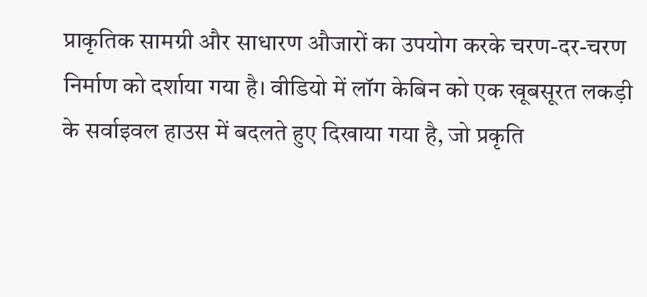प्राकृतिक सामग्री और साधारण औजारों का उपयोग करके चरण-दर-चरण निर्माण को दर्शाया गया है। वीडियो में लॉग केबिन को एक खूबसूरत लकड़ी के सर्वाइवल हाउस में बदलते हुए दिखाया गया है, जो प्रकृति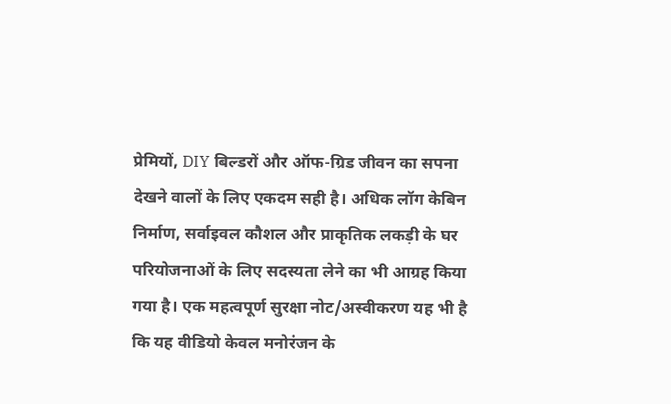प्रेमियों, DIY बिल्डरों और ऑफ-ग्रिड जीवन का सपना देखने वालों के लिए एकदम सही है। अधिक लॉग केबिन निर्माण, सर्वाइवल कौशल और प्राकृतिक लकड़ी के घर परियोजनाओं के लिए सदस्यता लेने का भी आग्रह किया गया है। एक महत्वपूर्ण सुरक्षा नोट/अस्वीकरण यह भी है कि यह वीडियो केवल मनोरंजन के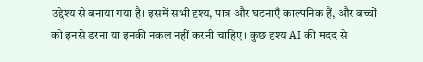उद्देश्य से बनाया गया है। इसमें सभी दृश्य, पात्र और घटनाएँ काल्पनिक हैं, और बच्चों को इनसे डरना या इनकी नकल नहीं करनी चाहिए। कुछ दृश्य AI की मदद से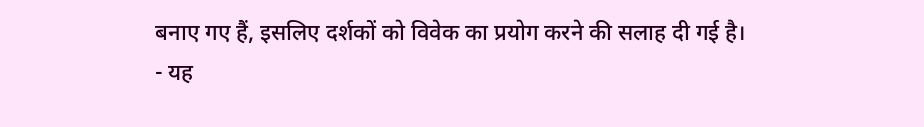बनाए गए हैं, इसलिए दर्शकों को विवेक का प्रयोग करने की सलाह दी गई है।
- यह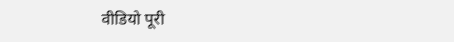वीडियो पूरी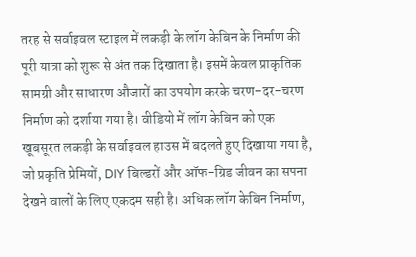तरह से सर्वाइवल स्टाइल में लकड़ी के लॉग केबिन के निर्माण की पूरी यात्रा को शुरू से अंत तक दिखाता है। इसमें केवल प्राकृतिक सामग्री और साधारण औजारों का उपयोग करके चरण-दर-चरण निर्माण को दर्शाया गया है। वीडियो में लॉग केबिन को एक खूबसूरत लकड़ी के सर्वाइवल हाउस में बदलते हुए दिखाया गया है, जो प्रकृति प्रेमियों, DIY बिल्डरों और ऑफ-ग्रिड जीवन का सपना देखने वालों के लिए एकदम सही है। अधिक लॉग केबिन निर्माण,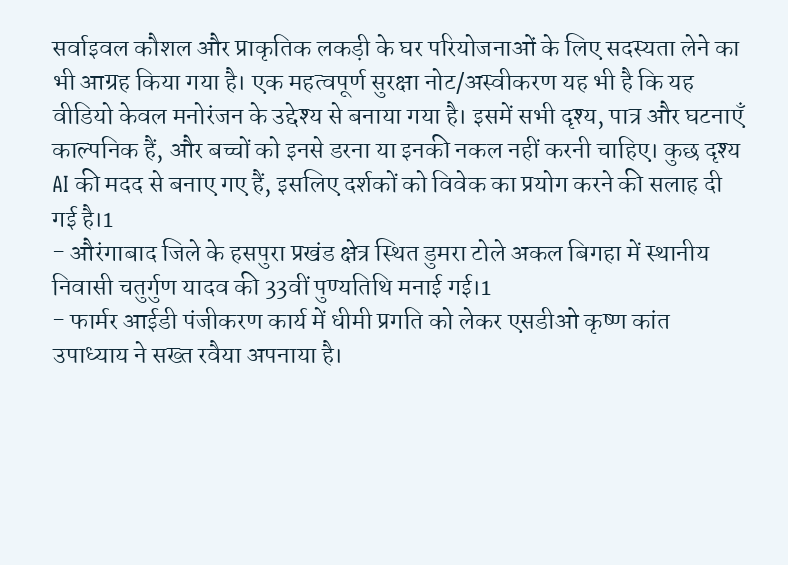सर्वाइवल कौशल और प्राकृतिक लकड़ी के घर परियोजनाओं के लिए सदस्यता लेने का भी आग्रह किया गया है। एक महत्वपूर्ण सुरक्षा नोट/अस्वीकरण यह भी है कि यह वीडियो केवल मनोरंजन के उद्देश्य से बनाया गया है। इसमें सभी दृश्य, पात्र और घटनाएँ काल्पनिक हैं, और बच्चों को इनसे डरना या इनकी नकल नहीं करनी चाहिए। कुछ दृश्य AI की मदद से बनाए गए हैं, इसलिए दर्शकों को विवेक का प्रयोग करने की सलाह दी गई है।1
- औरंगाबाद जिले के हसपुरा प्रखंड क्षेत्र स्थित डुमरा टोले अकल बिगहा में स्थानीय निवासी चतुर्गुण यादव की 33वीं पुण्यतिथि मनाई गई।1
- फार्मर आईडी पंजीकरण कार्य में धीमी प्रगति को लेकर एसडीओ कृष्ण कांत उपाध्याय ने सख्त रवैया अपनाया है।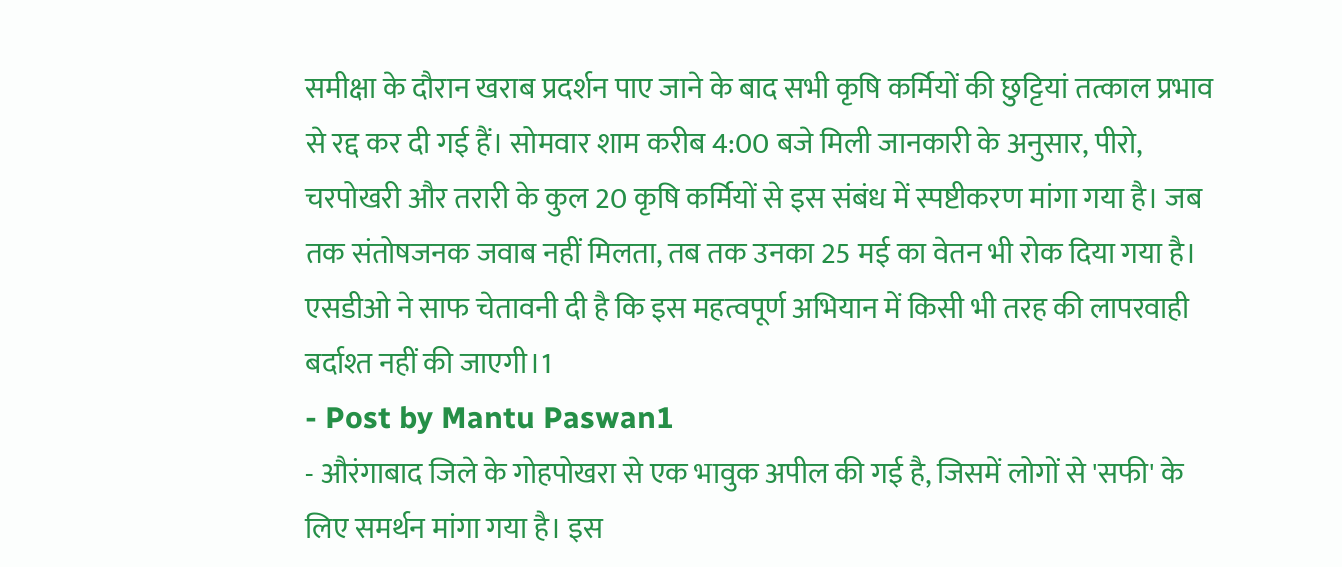समीक्षा के दौरान खराब प्रदर्शन पाए जाने के बाद सभी कृषि कर्मियों की छुट्टियां तत्काल प्रभाव से रद्द कर दी गई हैं। सोमवार शाम करीब 4:00 बजे मिली जानकारी के अनुसार, पीरो, चरपोखरी और तरारी के कुल 20 कृषि कर्मियों से इस संबंध में स्पष्टीकरण मांगा गया है। जब तक संतोषजनक जवाब नहीं मिलता, तब तक उनका 25 मई का वेतन भी रोक दिया गया है। एसडीओ ने साफ चेतावनी दी है कि इस महत्वपूर्ण अभियान में किसी भी तरह की लापरवाही बर्दाश्त नहीं की जाएगी।1
- Post by Mantu Paswan1
- औरंगाबाद जिले के गोहपोखरा से एक भावुक अपील की गई है, जिसमें लोगों से 'सफी' के लिए समर्थन मांगा गया है। इस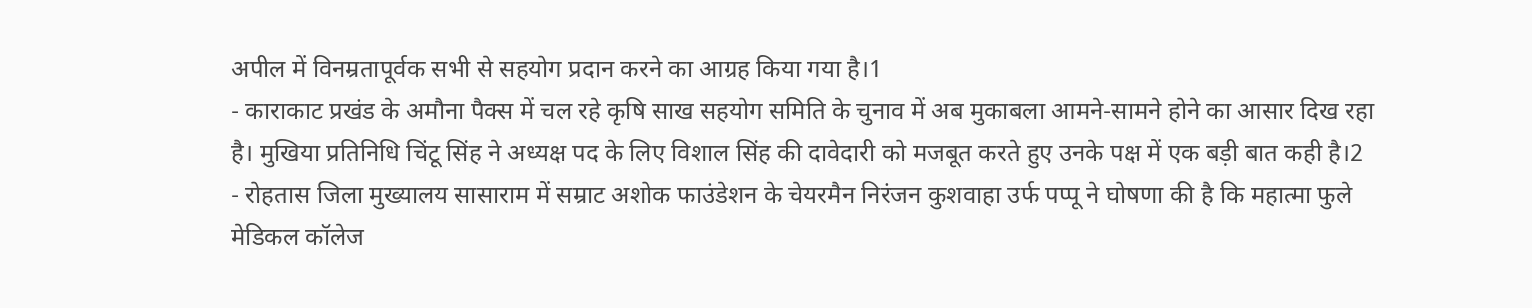अपील में विनम्रतापूर्वक सभी से सहयोग प्रदान करने का आग्रह किया गया है।1
- काराकाट प्रखंड के अमौना पैक्स में चल रहे कृषि साख सहयोग समिति के चुनाव में अब मुकाबला आमने-सामने होने का आसार दिख रहा है। मुखिया प्रतिनिधि चिंटू सिंह ने अध्यक्ष पद के लिए विशाल सिंह की दावेदारी को मजबूत करते हुए उनके पक्ष में एक बड़ी बात कही है।2
- रोहतास जिला मुख्यालय सासाराम में सम्राट अशोक फाउंडेशन के चेयरमैन निरंजन कुशवाहा उर्फ पप्पू ने घोषणा की है कि महात्मा फुले मेडिकल कॉलेज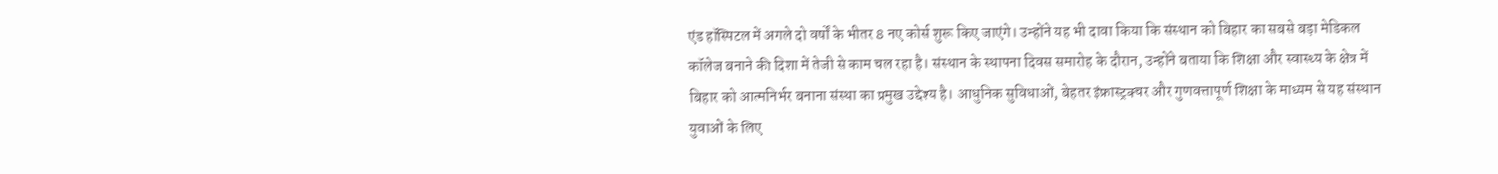एंड हॉस्पिटल में अगले दो वर्षों के भीतर 8 नए कोर्स शुरू किए जाएंगे। उन्होंने यह भी दावा किया कि संस्थान को बिहार का सबसे बड़ा मेडिकल कॉलेज बनाने की दिशा में तेजी से काम चल रहा है। संस्थान के स्थापना दिवस समारोह के दौरान, उन्होंने बताया कि शिक्षा और स्वास्थ्य के क्षेत्र में बिहार को आत्मनिर्भर बनाना संस्था का प्रमुख उद्देश्य है। आधुनिक सुविधाओं, बेहतर इंफ्रास्ट्रक्चर और गुणवत्तापूर्ण शिक्षा के माध्यम से यह संस्थान युवाओं के लिए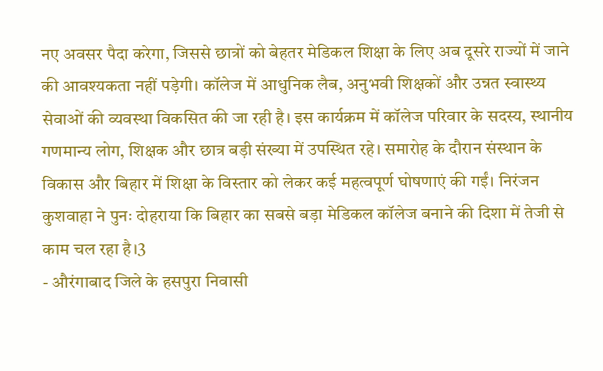नए अवसर पैदा करेगा, जिससे छात्रों को बेहतर मेडिकल शिक्षा के लिए अब दूसरे राज्यों में जाने की आवश्यकता नहीं पड़ेगी। कॉलेज में आधुनिक लैब, अनुभवी शिक्षकों और उन्नत स्वास्थ्य सेवाओं की व्यवस्था विकसित की जा रही है। इस कार्यक्रम में कॉलेज परिवार के सदस्य, स्थानीय गणमान्य लोग, शिक्षक और छात्र बड़ी संख्या में उपस्थित रहे। समारोह के दौरान संस्थान के विकास और बिहार में शिक्षा के विस्तार को लेकर कई महत्वपूर्ण घोषणाएं की गईं। निरंजन कुशवाहा ने पुनः दोहराया कि बिहार का सबसे बड़ा मेडिकल कॉलेज बनाने की दिशा में तेजी से काम चल रहा है।3
- औरंगाबाद जिले के हसपुरा निवासी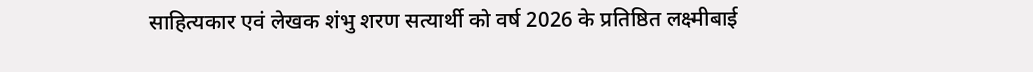साहित्यकार एवं लेखक शंभु शरण सत्यार्थी को वर्ष 2026 के प्रतिष्ठित लक्ष्मीबाई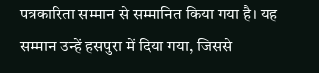पत्रकारिता सम्मान से सम्मानित किया गया है। यह सम्मान उन्हें हसपुरा में दिया गया, जिससे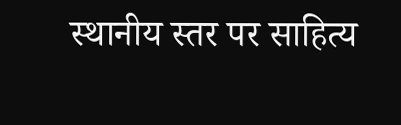स्थानीय स्तर पर साहित्य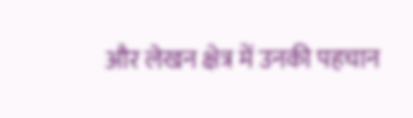और लेखन क्षेत्र में उनकी पहचान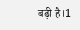बढ़ी है।1